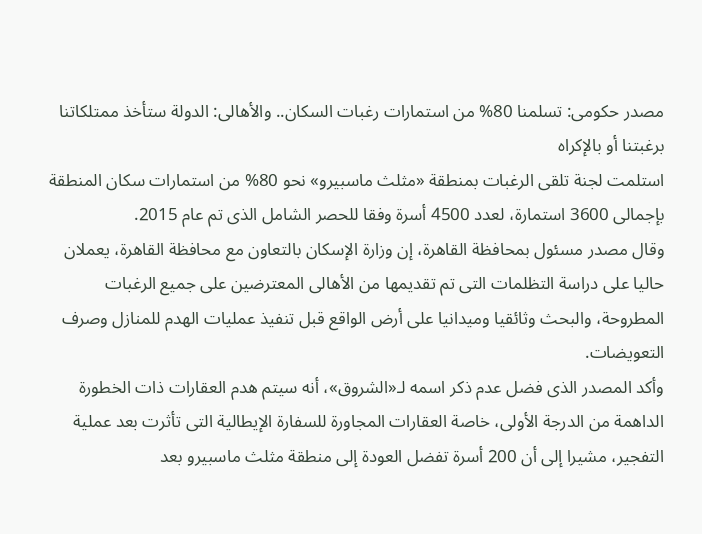مصدر حكومى: تسلمنا 80% من استمارات رغبات السكان.. والأهالى: الدولة ستأخذ ممتلكاتنا برغبتنا أو بالإكراه
استلمت لجنة تلقى الرغبات بمنطقة «مثلث ماسبيرو» نحو 80% من استمارات سكان المنطقة بإجمالى 3600 استمارة، لعدد 4500 أسرة وفقا للحصر الشامل الذى تم عام 2015.
وقال مصدر مسئول بمحافظة القاهرة، إن وزارة الإسكان بالتعاون مع محافظة القاهرة، يعملان حاليا على دراسة التظلمات التى تم تقديمها من الأهالى المعترضين على جميع الرغبات المطروحة، والبحث وثائقيا وميدانيا على أرض الواقع قبل تنفيذ عمليات الهدم للمنازل وصرف التعويضات.
وأكد المصدر الذى فضل عدم ذكر اسمه لـ«الشروق»، أنه سيتم هدم العقارات ذات الخطورة الداهمة من الدرجة الأولى، خاصة العقارات المجاورة للسفارة الإيطالية التى تأثرت بعد عملية التفجير، مشيرا إلى أن 200 أسرة تفضل العودة إلى منطقة مثلث ماسبيرو بعد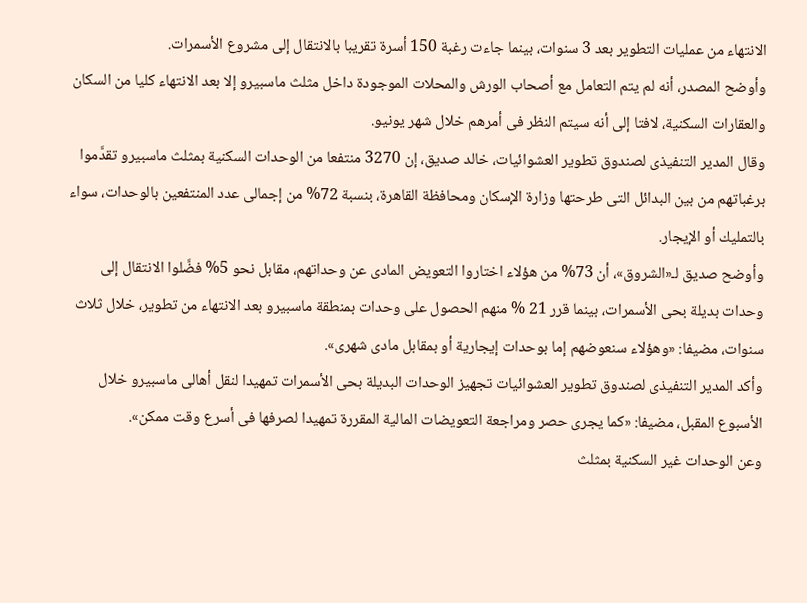الانتهاء من عمليات التطوير بعد 3 سنوات، بينما جاءت رغبة 150 أسرة تقريبا بالانتقال إلى مشروع الأسمرات.
وأوضح المصدر، أنه لم يتم التعامل مع أصحاب الورش والمحلات الموجودة داخل مثلث ماسبيرو إلا بعد الانتهاء كليا من السكان والعقارات السكنية، لافتا إلى أنه سيتم النظر فى أمرهم خلال شهر يونيو.
وقال المدير التنفيذى لصندوق تطوير العشوائيات، خالد صديق، إن 3270 منتفعا من الوحدات السكنية بمثلث ماسبيرو تقدَّموا برغباتهم من بين البدائل التى طرحتها وزارة الإسكان ومحافظة القاهرة، بنسبة 72% من إجمالى عدد المنتفعين بالوحدات، سواء بالتمليك أو الإيجار.
وأوضح صديق لـ«الشروق»، أن 73% من هؤلاء اختاروا التعويض المادى عن وحداتهم، مقابل نحو 5% فضَّلوا الانتقال إلى وحدات بديلة بحى الأسمرات، بينما قرر 21 % منهم الحصول على وحدات بمنطقة ماسبيرو بعد الانتهاء من تطوير، خلال ثلاث سنوات، مضيفا: «وهؤلاء سنعوضهم إما بوحدات إيجارية أو بمقابل مادى شهرى».
وأكد المدير التنفيذى لصندوق تطوير العشوائيات تجهيز الوحدات البديلة بحى الأسمرات تمهيدا لنقل أهالى ماسبيرو خلال الأسبوع المقبل، مضيفا: «كما يجرى حصر ومراجعة التعويضات المالية المقررة تمهيدا لصرفها فى أسرع وقت ممكن».
وعن الوحدات غير السكنية بمثلث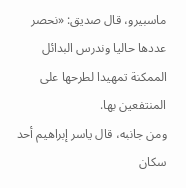ماسبيرو، قال صديق: «نحصر عددها حاليا وندرس البدائل الممكنة تمهيدا لطرحها على المنتفعين بها.
ومن جانبه، قال ياسر إبراهيم أحد سكان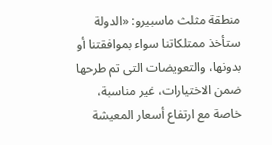منطقة مثلث ماسبيرو: «الدولة ستأخذ ممتلكاتنا سواء بموافقتنا أو بدونها، والتعويضات التى تم طرحها ضمن الاختيارات، غير مناسبة، خاصة مع ارتفاع أسعار المعيشة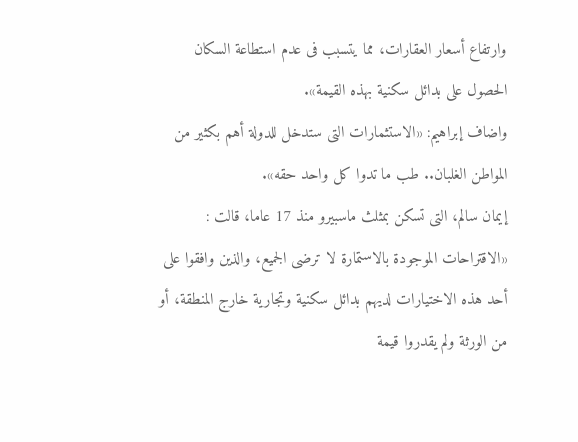وارتفاع أسعار العقارات، مما يتسبب فى عدم استطاعة السكان الحصول على بدائل سكنية بهذه القيمة».
واضاف إبراهيم: «الاستثمارات التى ستدخل للدولة أهم بكثير من المواطن الغلبان.. طب ما تدوا كل واحد حقه».
إيمان سالم، التى تسكن بمثلث ماسبيرو منذ 17 عاما، قالت : «الاقتراحات الموجودة بالاستمارة لا ترضى الجميع، والذين وافقوا على أحد هذه الاختيارات لديهم بدائل سكنية وتجارية خارج المنطقة، أو من الورثة ولم يقدروا قيمة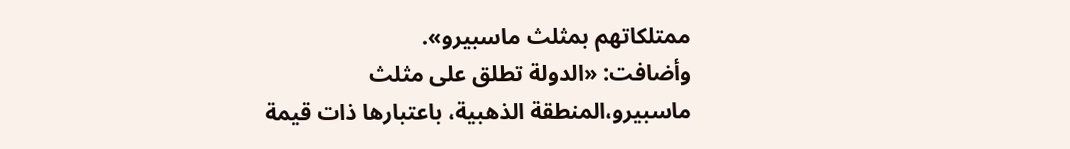ممتلكاتهم بمثلث ماسبيرو».
وأضافت: «الدولة تطلق على مثلث ماسبيرو،المنطقة الذهبية، باعتبارها ذات قيمة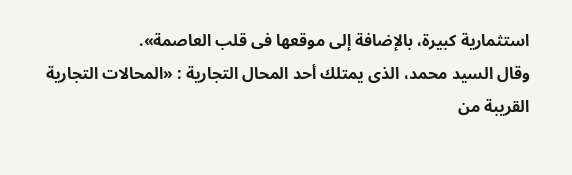استثمارية كبيرة، بالإضافة إلى موقعها فى قلب العاصمة».
وقال السيد محمد، الذى يمتلك أحد المحال التجارية : «المحالات التجارية القريبة من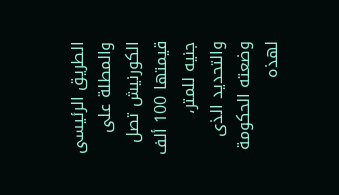الطريق الرئيسى والمطلة على الكورنيش تصل قيمتها 100 ألف جنيه للمتر، والتحديد الذى وضعته الحكومة لهذه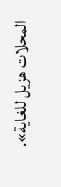المحلات هزيل للغاية».